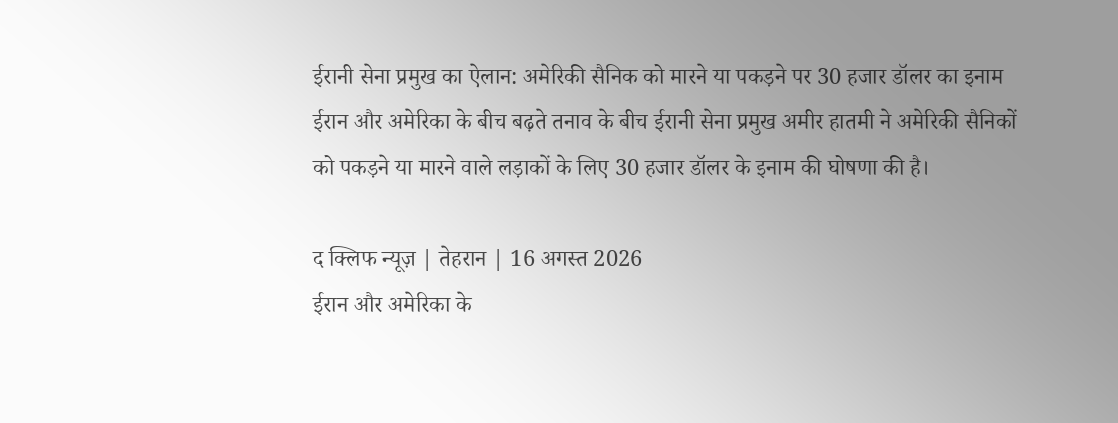ईरानी सेना प्रमुख का ऐलान: अमेरिकी सैनिक को मारने या पकड़ने पर 30 हजार डॉलर का इनाम
ईरान और अमेरिका के बीच बढ़ते तनाव के बीच ईरानी सेना प्रमुख अमीर हातमी ने अमेरिकी सैनिकों को पकड़ने या मारने वाले लड़ाकों के लिए 30 हजार डॉलर के इनाम की घोषणा की है।

द क्लिफ न्यूज़ | तेहरान | 16 अगस्त 2026
ईरान और अमेरिका के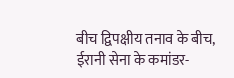बीच द्विपक्षीय तनाव के बीच, ईरानी सेना के कमांडर-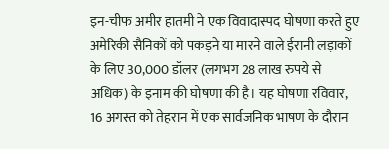इन-चीफ अमीर हातमी ने एक विवादास्पद घोषणा करते हुए अमेरिकी सैनिकों को पकड़ने या मारने वाले ईरानी लड़ाकों के लिए 30,000 डॉलर (लगभग 28 लाख रुपये से अधिक) के इनाम की घोषणा की है। यह घोषणा रविवार, 16 अगस्त को तेहरान में एक सार्वजनिक भाषण के दौरान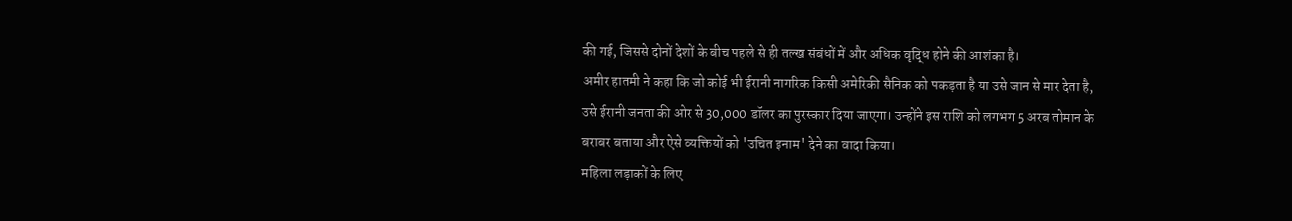की गई, जिससे दोनों देशों के बीच पहले से ही तल्ख संबंधों में और अधिक वृद्धि होने की आशंका है।
अमीर हातमी ने कहा कि जो कोई भी ईरानी नागरिक किसी अमेरिकी सैनिक को पकड़ता है या उसे जान से मार देता है, उसे ईरानी जनता की ओर से 30,000 डॉलर का पुरस्कार दिया जाएगा। उन्होंने इस राशि को लगभग 5 अरब तोमान के बराबर बताया और ऐसे व्यक्तियों को 'उचित इनाम' देने का वादा किया।
महिला लड़ाकों के लिए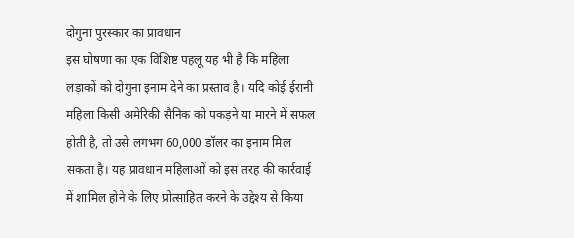दोगुना पुरस्कार का प्रावधान
इस घोषणा का एक विशिष्ट पहलू यह भी है कि महिला लड़ाकों को दोगुना इनाम देने का प्रस्ताव है। यदि कोई ईरानी महिला किसी अमेरिकी सैनिक को पकड़ने या मारने में सफल होती है, तो उसे लगभग 60,000 डॉलर का इनाम मिल सकता है। यह प्रावधान महिलाओं को इस तरह की कार्रवाई में शामिल होने के लिए प्रोत्साहित करने के उद्देश्य से किया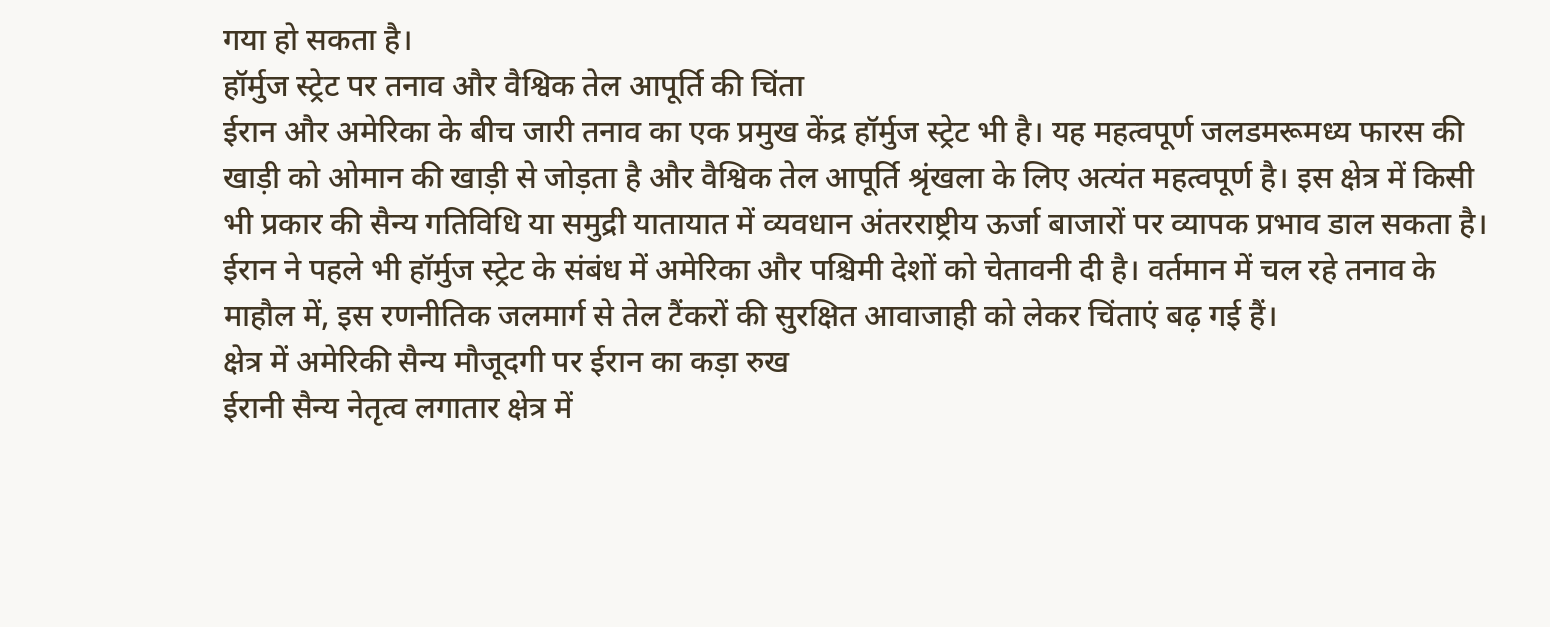गया हो सकता है।
हॉर्मुज स्ट्रेट पर तनाव और वैश्विक तेल आपूर्ति की चिंता
ईरान और अमेरिका के बीच जारी तनाव का एक प्रमुख केंद्र हॉर्मुज स्ट्रेट भी है। यह महत्वपूर्ण जलडमरूमध्य फारस की खाड़ी को ओमान की खाड़ी से जोड़ता है और वैश्विक तेल आपूर्ति श्रृंखला के लिए अत्यंत महत्वपूर्ण है। इस क्षेत्र में किसी भी प्रकार की सैन्य गतिविधि या समुद्री यातायात में व्यवधान अंतरराष्ट्रीय ऊर्जा बाजारों पर व्यापक प्रभाव डाल सकता है।
ईरान ने पहले भी हॉर्मुज स्ट्रेट के संबंध में अमेरिका और पश्चिमी देशों को चेतावनी दी है। वर्तमान में चल रहे तनाव के माहौल में, इस रणनीतिक जलमार्ग से तेल टैंकरों की सुरक्षित आवाजाही को लेकर चिंताएं बढ़ गई हैं।
क्षेत्र में अमेरिकी सैन्य मौजूदगी पर ईरान का कड़ा रुख
ईरानी सैन्य नेतृत्व लगातार क्षेत्र में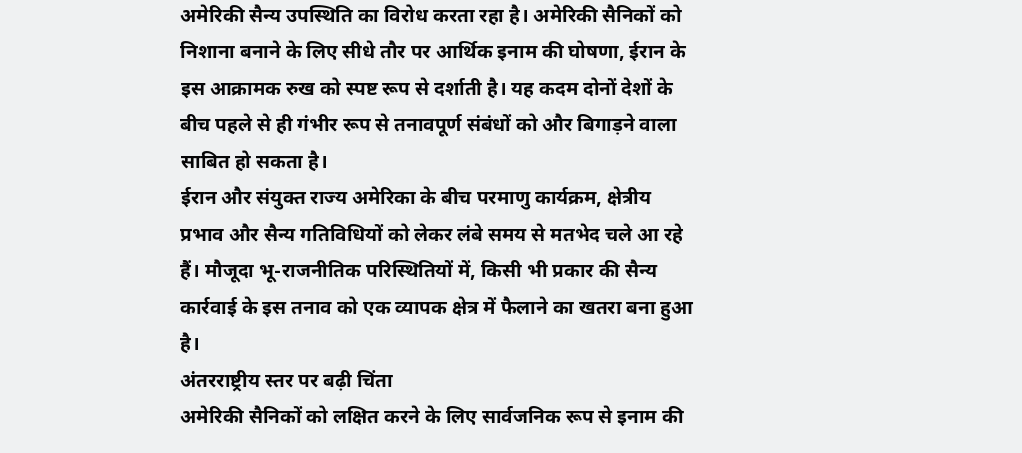अमेरिकी सैन्य उपस्थिति का विरोध करता रहा है। अमेरिकी सैनिकों को निशाना बनाने के लिए सीधे तौर पर आर्थिक इनाम की घोषणा, ईरान के इस आक्रामक रुख को स्पष्ट रूप से दर्शाती है। यह कदम दोनों देशों के बीच पहले से ही गंभीर रूप से तनावपूर्ण संबंधों को और बिगाड़ने वाला साबित हो सकता है।
ईरान और संयुक्त राज्य अमेरिका के बीच परमाणु कार्यक्रम, क्षेत्रीय प्रभाव और सैन्य गतिविधियों को लेकर लंबे समय से मतभेद चले आ रहे हैं। मौजूदा भू-राजनीतिक परिस्थितियों में, किसी भी प्रकार की सैन्य कार्रवाई के इस तनाव को एक व्यापक क्षेत्र में फैलाने का खतरा बना हुआ है।
अंतरराष्ट्रीय स्तर पर बढ़ी चिंता
अमेरिकी सैनिकों को लक्षित करने के लिए सार्वजनिक रूप से इनाम की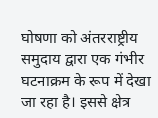घोषणा को अंतरराष्ट्रीय समुदाय द्वारा एक गंभीर घटनाक्रम के रूप में देखा जा रहा है। इससे क्षेत्र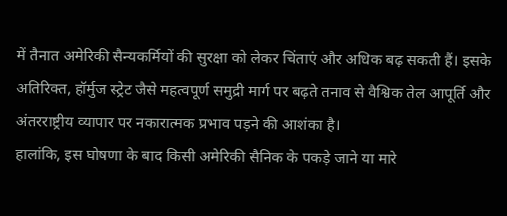में तैनात अमेरिकी सैन्यकर्मियों की सुरक्षा को लेकर चिंताएं और अधिक बढ़ सकती हैं। इसके अतिरिक्त, हॉर्मुज स्ट्रेट जैसे महत्वपूर्ण समुद्री मार्ग पर बढ़ते तनाव से वैश्विक तेल आपूर्ति और अंतरराष्ट्रीय व्यापार पर नकारात्मक प्रभाव पड़ने की आशंका है।
हालांकि, इस घोषणा के बाद किसी अमेरिकी सैनिक के पकड़े जाने या मारे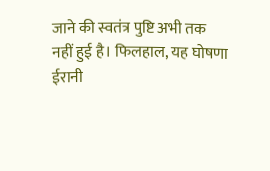जाने की स्वतंत्र पुष्टि अभी तक नहीं हुई है। फिलहाल, यह घोषणा ईरानी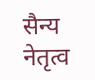सैन्य नेतृत्व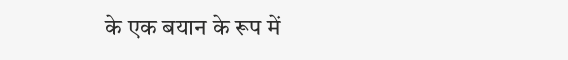के एक बयान के रूप में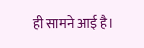ही सामने आई है।